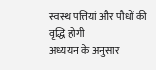स्वस्थ पत्तियां और पौधों की वृद्धि होगी
अध्ययन के अनुसार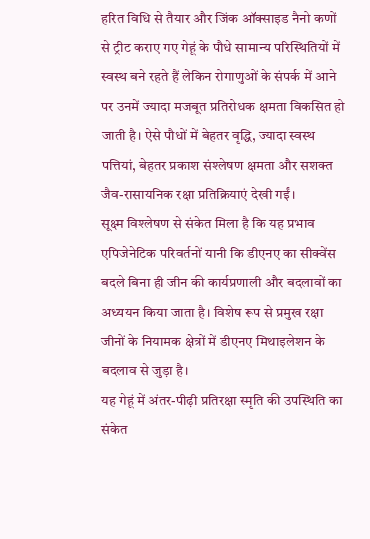हरित विधि से तैयार और जिंक ऑक्साइड नैनो कणों से ट्रीट कराए गए गेहूं के पौधे सामान्य परिस्थितियों में स्वस्थ बने रहते हैं लेकिन रोगाणुओं के संपर्क में आने पर उनमें ज्यादा मजबूत प्रतिरोधक क्षमता विकसित हो जाती है। ऐसे पौधों में बेहतर वृद्धि, ज्यादा स्वस्थ पत्तियां, बेहतर प्रकाश संश्लेषण क्षमता और सशक्त जैव-रासायनिक रक्षा प्रतिक्रियाएं देखी गईं।
सूक्ष्म विश्लेषण से संकेत मिला है कि यह प्रभाव एपिजेनेटिक परिवर्तनों यानी कि डीएनए का सीक्वेंस बदले बिना ही जीन की कार्यप्रणाली और बदलावों का अध्ययन किया जाता है। विशेष रूप से प्रमुख रक्षा जीनों के नियामक क्षेत्रों में डीएनए मिथाइलेशन के बदलाव से जुड़ा है।
यह गेहूं में अंतर-पीढ़ी प्रतिरक्षा स्मृति की उपस्थिति का संकेत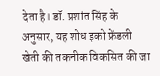देता है। डॉ. प्रशांत सिंह के अनुसार, यह शोध इको फ्रेंडली खेती की तकनीक विकसित की जा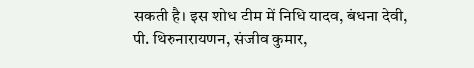सकती है। इस शोध टीम में निधि यादव, बंधना देवी, पी. थिरुनारायणन, संजीव कुमार,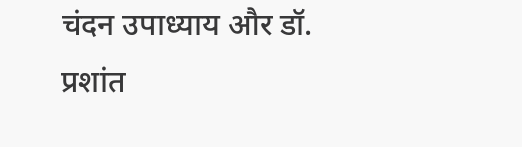चंदन उपाध्याय और डॉ. प्रशांत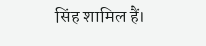सिंह शामिल हैं।